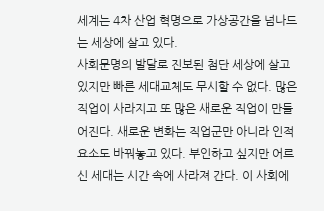세계는 4차 산업 혁명으로 가상공간을 넘나드는 세상에 살고 있다.
사회문명의 발달로 진보된 첨단 세상에 살고 있지만 빠른 세대교체도 무시할 수 없다. 많은 직업이 사라지고 또 많은 새로운 직업이 만들어진다. 새로운 변화는 직업군만 아니라 인적 요소도 바꿔놓고 있다. 부인하고 싶지만 어르신 세대는 시간 속에 사라져 간다. 이 사회에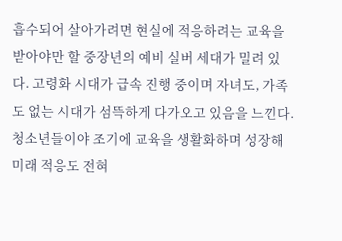흡수되어 살아가려면 현실에 적응하려는 교육을 받아야만 할 중장년의 예비 실버 세대가 밀려 있다. 고령화 시대가 급속 진행 중이며 자녀도, 가족도 없는 시대가 섬뜩하게 다가오고 있음을 느낀다. 청소년들이야 조기에 교육을 생활화하며 성장해 미래 적응도 전혀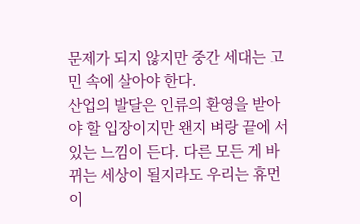문제가 되지 않지만 중간 세대는 고민 속에 살아야 한다.
산업의 발달은 인류의 환영을 받아야 할 입장이지만 왠지 벼랑 끝에 서 있는 느낌이 든다. 다른 모든 게 바뀌는 세상이 될지라도 우리는 휴먼이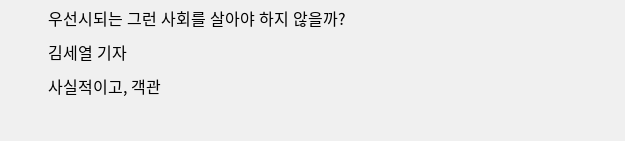우선시되는 그런 사회를 살아야 하지 않을까?
김세열 기자
사실적이고, 객관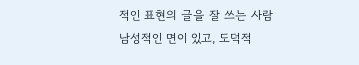적인 표현의 글을 잘 쓰는 사람
남성적인 면이 있고, 도덕적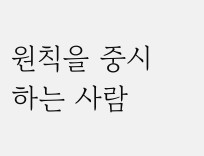원칙을 중시하는 사람